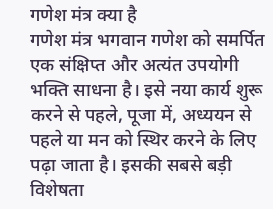गणेश मंत्र क्या है
गणेश मंत्र भगवान गणेश को समर्पित एक संक्षिप्त और अत्यंत उपयोगी भक्ति साधना है। इसे नया कार्य शुरू करने से पहले, पूजा में, अध्ययन से पहले या मन को स्थिर करने के लिए पढ़ा जाता है। इसकी सबसे बड़ी विशेषता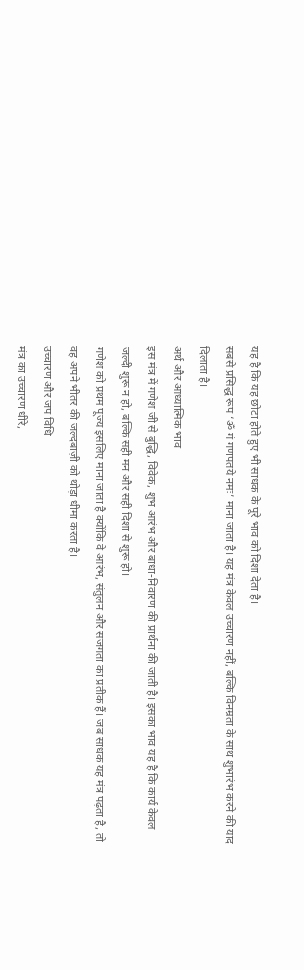यह है कि यह छोटा होते हुए भी साधक के पूरे भाव को दिशा देता है।
सबसे प्रसिद्ध रूप ‘ॐ गं गणपतये नमः’ माना जाता है। यह मंत्र केवल उच्चारण नहीं, बल्कि विनम्रता के साथ शुभारंभ करने की याद दिलाता है।
अर्थ और आध्यात्मिक भाव
इस मंत्र में गणेश जी से बुद्धि, विवेक, शुभ आरंभ और बाधा-निवारण की प्रार्थना की जाती है। इसका भाव यह है कि कार्य केवल जल्दी शुरू न हो, बल्कि सही मन और सही दिशा से शुरू हो।
गणेश को प्रथम पूज्य इसलिए माना जाता है क्योंकि वे आरंभ, संतुलन और सजगता का प्रतीक हैं। जब साधक यह मंत्र पढ़ता है, तो वह अपने भीतर की जल्दबाज़ी को थोड़ा धीमा करता है।
उच्चारण और जप विधि
मंत्र का उच्चारण धीरे,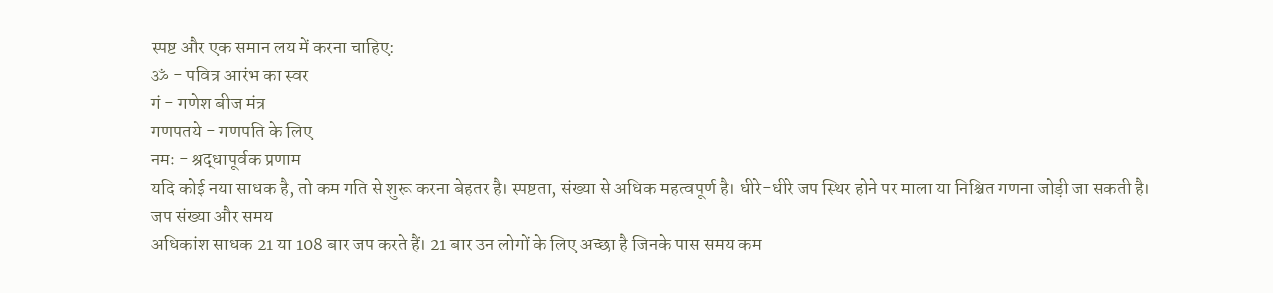स्पष्ट और एक समान लय में करना चाहिए:
ॐ - पवित्र आरंभ का स्वर
गं - गणेश बीज मंत्र
गणपतये - गणपति के लिए
नमः - श्रद्धापूर्वक प्रणाम
यदि कोई नया साधक है, तो कम गति से शुरू करना बेहतर है। स्पष्टता, संख्या से अधिक महत्वपूर्ण है। धीरे-धीरे जप स्थिर होने पर माला या निश्चित गणना जोड़ी जा सकती है।
जप संख्या और समय
अधिकांश साधक 21 या 108 बार जप करते हैं। 21 बार उन लोगों के लिए अच्छा है जिनके पास समय कम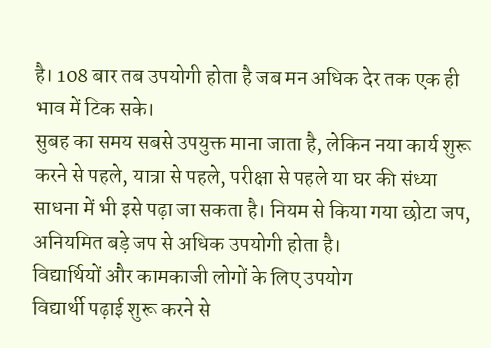है। 108 बार तब उपयोगी होता है जब मन अधिक देर तक एक ही भाव में टिक सके।
सुबह का समय सबसे उपयुक्त माना जाता है, लेकिन नया कार्य शुरू करने से पहले, यात्रा से पहले, परीक्षा से पहले या घर की संध्या साधना में भी इसे पढ़ा जा सकता है। नियम से किया गया छोटा जप, अनियमित बड़े जप से अधिक उपयोगी होता है।
विद्यार्थियों और कामकाजी लोगों के लिए उपयोग
विद्यार्थी पढ़ाई शुरू करने से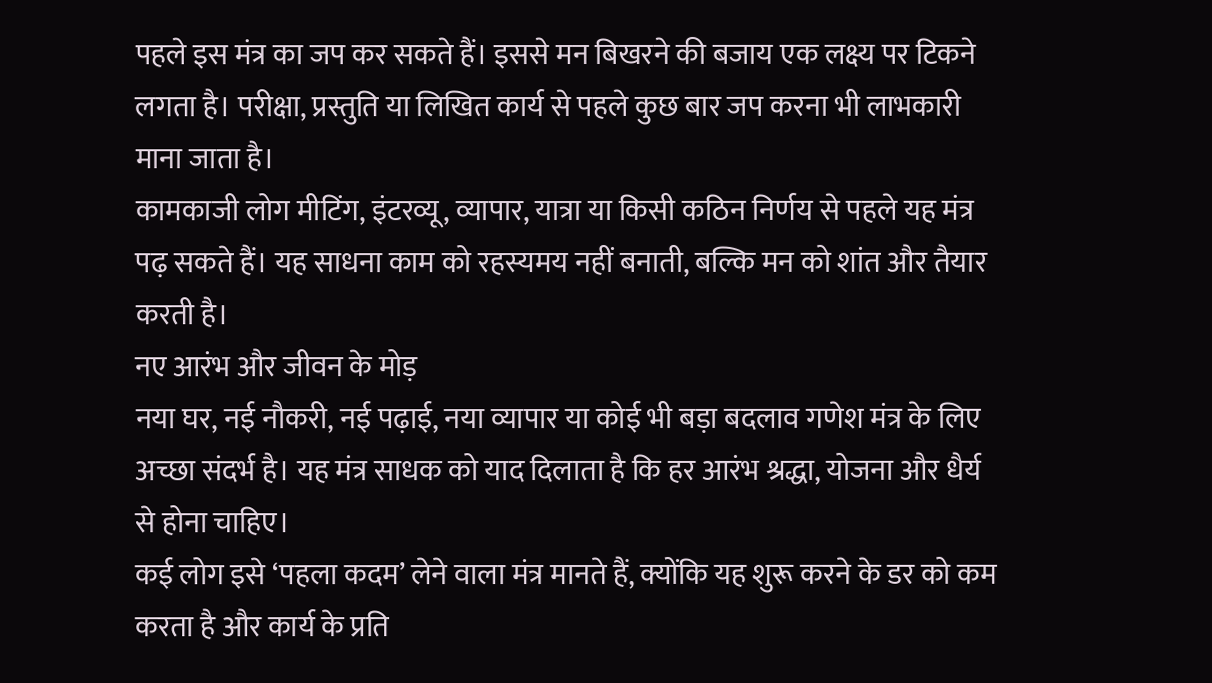पहले इस मंत्र का जप कर सकते हैं। इससे मन बिखरने की बजाय एक लक्ष्य पर टिकने लगता है। परीक्षा, प्रस्तुति या लिखित कार्य से पहले कुछ बार जप करना भी लाभकारी माना जाता है।
कामकाजी लोग मीटिंग, इंटरव्यू, व्यापार, यात्रा या किसी कठिन निर्णय से पहले यह मंत्र पढ़ सकते हैं। यह साधना काम को रहस्यमय नहीं बनाती, बल्कि मन को शांत और तैयार करती है।
नए आरंभ और जीवन के मोड़
नया घर, नई नौकरी, नई पढ़ाई, नया व्यापार या कोई भी बड़ा बदलाव गणेश मंत्र के लिए अच्छा संदर्भ है। यह मंत्र साधक को याद दिलाता है कि हर आरंभ श्रद्धा, योजना और धैर्य से होना चाहिए।
कई लोग इसे ‘पहला कदम’ लेने वाला मंत्र मानते हैं, क्योंकि यह शुरू करने के डर को कम करता है और कार्य के प्रति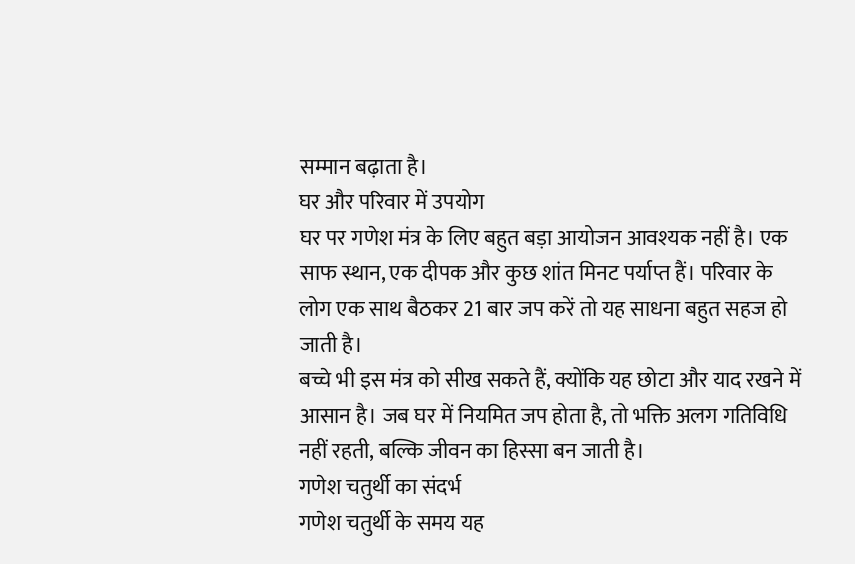सम्मान बढ़ाता है।
घर और परिवार में उपयोग
घर पर गणेश मंत्र के लिए बहुत बड़ा आयोजन आवश्यक नहीं है। एक साफ स्थान, एक दीपक और कुछ शांत मिनट पर्याप्त हैं। परिवार के लोग एक साथ बैठकर 21 बार जप करें तो यह साधना बहुत सहज हो जाती है।
बच्चे भी इस मंत्र को सीख सकते हैं, क्योंकि यह छोटा और याद रखने में आसान है। जब घर में नियमित जप होता है, तो भक्ति अलग गतिविधि नहीं रहती, बल्कि जीवन का हिस्सा बन जाती है।
गणेश चतुर्थी का संदर्भ
गणेश चतुर्थी के समय यह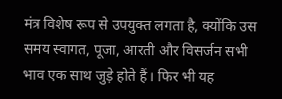मंत्र विशेष रूप से उपयुक्त लगता है, क्योंकि उस समय स्वागत, पूजा, आरती और विसर्जन सभी भाव एक साथ जुड़े होते हैं। फिर भी यह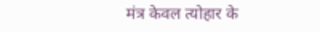मंत्र केवल त्योहार के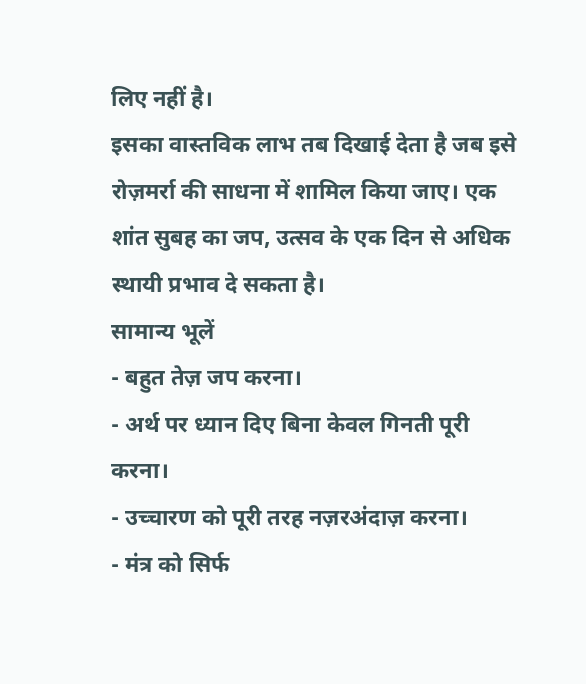लिए नहीं है।
इसका वास्तविक लाभ तब दिखाई देता है जब इसे रोज़मर्रा की साधना में शामिल किया जाए। एक शांत सुबह का जप, उत्सव के एक दिन से अधिक स्थायी प्रभाव दे सकता है।
सामान्य भूलें
- बहुत तेज़ जप करना।
- अर्थ पर ध्यान दिए बिना केवल गिनती पूरी करना।
- उच्चारण को पूरी तरह नज़रअंदाज़ करना।
- मंत्र को सिर्फ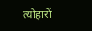त्योहारों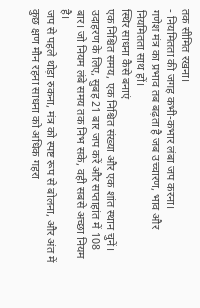तक सीमित रखना।
- नियमितता की जगह कभी-कभार लंबा जप करना।
गणेश मंत्र का प्रभाव तब बढ़ता है जब उच्चारण, भाव और नियमितता साथ हों।
स्थिर साधना कैसे बनाएं
एक निश्चित समय, एक निश्चित संख्या और एक शांत स्थान चुनें। उदाहरण के लिए, सुबह 21 बार जप करें और सप्ताहांत में 108 बार। जो नियम लंबे समय तक निभ सके, वही सबसे अच्छा नियम है।
जप से पहले थोड़ा रुकना, मंत्र को स्पष्ट रूप से बोलना, और अंत में कुछ क्षण मौन रहना साधना को अधिक गहरा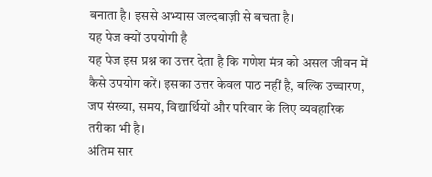बनाता है। इससे अभ्यास जल्दबाज़ी से बचता है।
यह पेज क्यों उपयोगी है
यह पेज इस प्रश्न का उत्तर देता है कि गणेश मंत्र को असल जीवन में कैसे उपयोग करें। इसका उत्तर केवल पाठ नहीं है, बल्कि उच्चारण, जप संख्या, समय, विद्यार्थियों और परिवार के लिए व्यवहारिक तरीका भी है।
अंतिम सार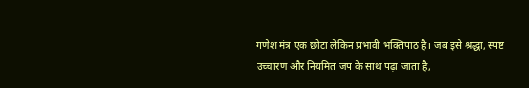गणेश मंत्र एक छोटा लेकिन प्रभावी भक्तिपाठ है। जब इसे श्रद्धा, स्पष्ट उच्चारण और नियमित जप के साथ पढ़ा जाता है,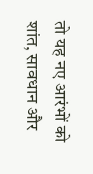तो यह नए आरंभों को शांत, सावधान और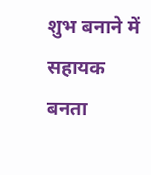शुभ बनाने में सहायक बनता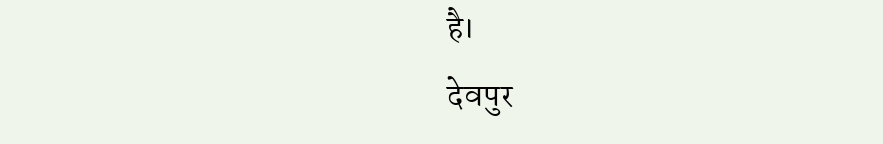है।
देवपुर